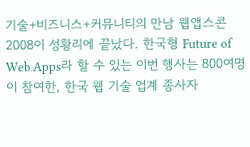기술+비즈니스+커뮤니티의 만남 웹앱스콘 2008이 성황리에 끝났다. 한국형 Future of Web Apps라 할 수 있는 이번 행사는 800여명이 참여한, 한국 웹 기술 업계 종사자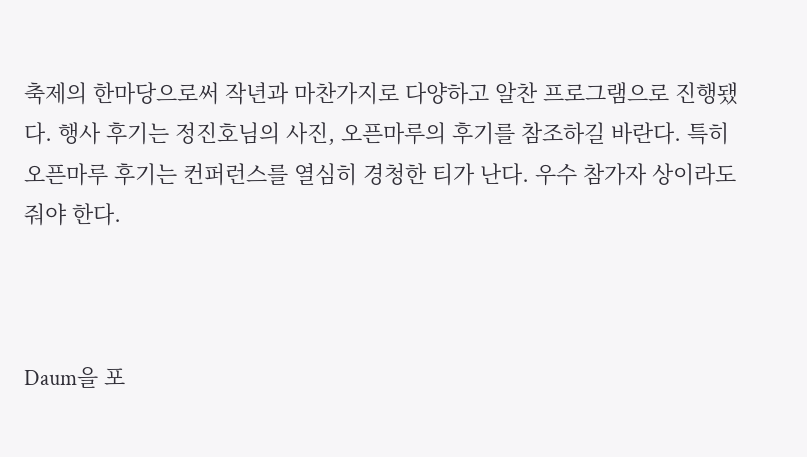축제의 한마당으로써 작년과 마찬가지로 다양하고 알찬 프로그램으로 진행됐다. 행사 후기는 정진호님의 사진, 오픈마루의 후기를 참조하길 바란다. 특히 오픈마루 후기는 컨퍼런스를 열심히 경청한 티가 난다. 우수 참가자 상이라도 줘야 한다.



Daum을 포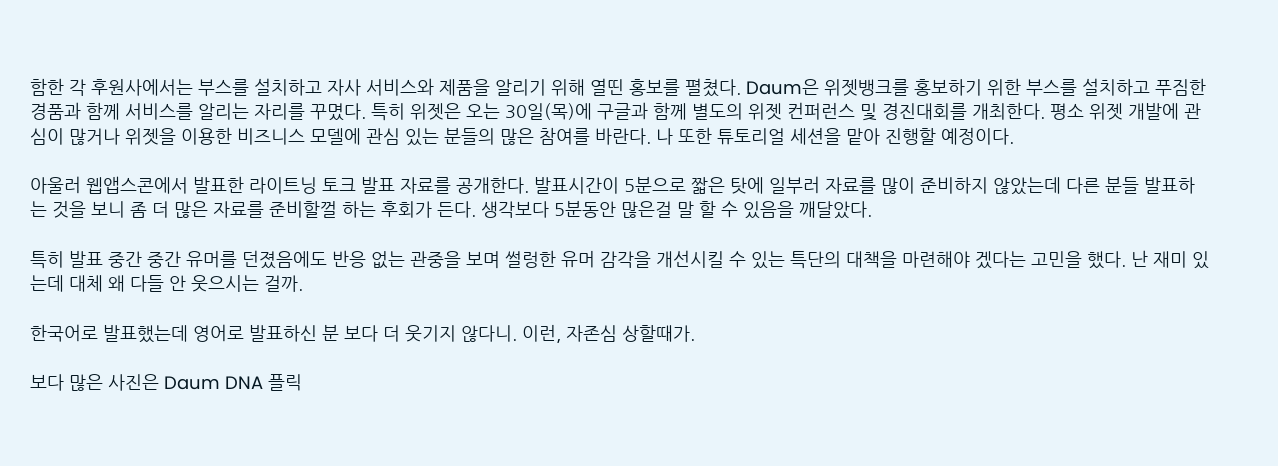함한 각 후원사에서는 부스를 설치하고 자사 서비스와 제품을 알리기 위해 열띤 홍보를 펼쳤다. Daum은 위젯뱅크를 홍보하기 위한 부스를 설치하고 푸짐한 경품과 함께 서비스를 알리는 자리를 꾸몄다. 특히 위젯은 오는 30일(목)에 구글과 함께 별도의 위젯 컨퍼런스 및 경진대회를 개최한다. 평소 위젯 개발에 관심이 많거나 위젯을 이용한 비즈니스 모델에 관심 있는 분들의 많은 참여를 바란다. 나 또한 튜토리얼 세션을 맡아 진행할 예정이다.

아울러 웹앱스콘에서 발표한 라이트닝 토크 발표 자료를 공개한다. 발표시간이 5분으로 짧은 탓에 일부러 자료를 많이 준비하지 않았는데 다른 분들 발표하는 것을 보니 좀 더 많은 자료를 준비할껄 하는 후회가 든다. 생각보다 5분동안 많은걸 말 할 수 있음을 깨달았다.

특히 발표 중간 중간 유머를 던졌음에도 반응 없는 관중을 보며 썰렁한 유머 감각을 개선시킬 수 있는 특단의 대책을 마련해야 겠다는 고민을 했다. 난 재미 있는데 대체 왜 다들 안 웃으시는 걸까.

한국어로 발표했는데 영어로 발표하신 분 보다 더 웃기지 않다니. 이런, 자존심 상할때가.

보다 많은 사진은 Daum DNA 플릭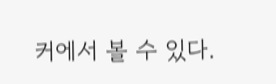커에서 볼 수 있다.